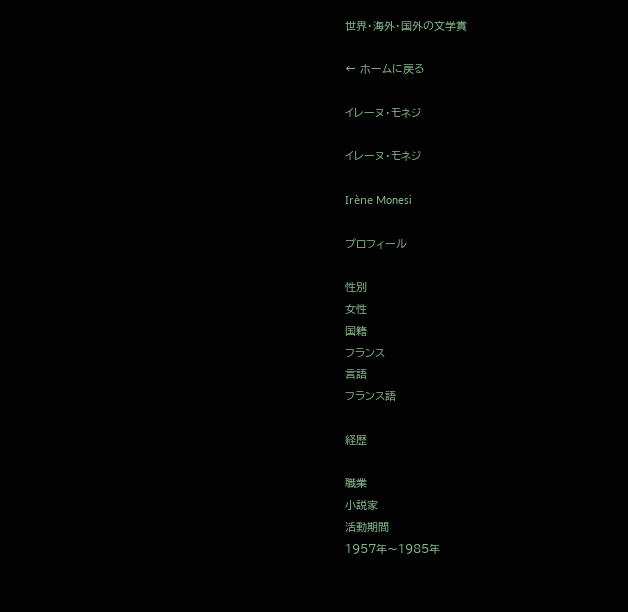世界・海外・国外の文学賞

← ホームに戻る

イレーヌ・モネジ

イレーヌ・モネジ

Irène Monesi

プロフィール

性別
女性
国籍
フランス
言語
フランス語

経歴

職業
小説家
活動期間
1957年〜1985年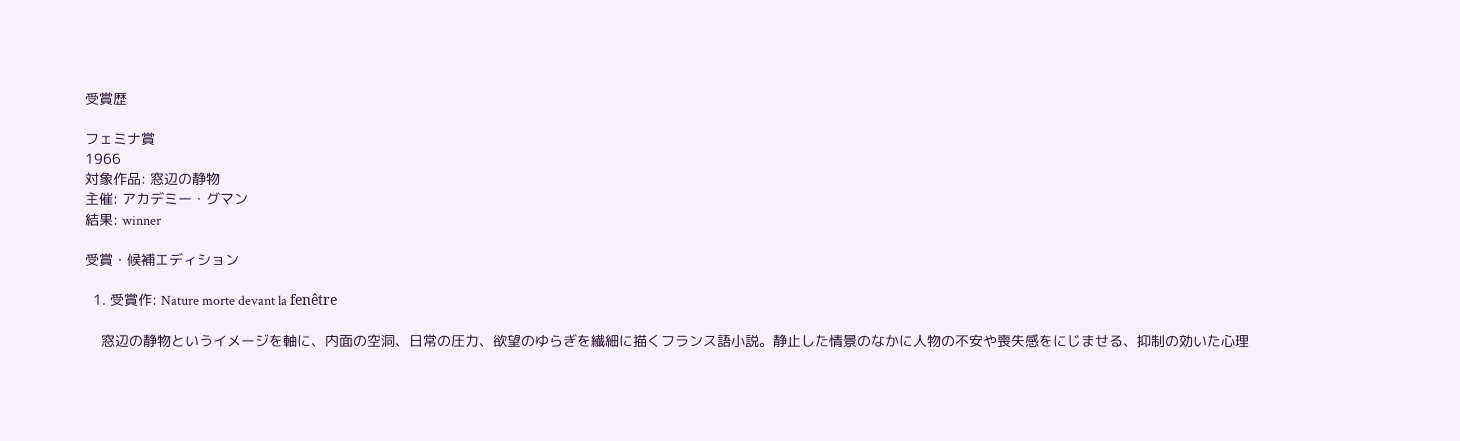受賞歴

フェミナ賞
1966
対象作品: 窓辺の静物
主催: アカデミー・グマン
結果: winner

受賞・候補エディション

  1. 受賞作: Nature morte devant la fenêtre

    窓辺の静物というイメージを軸に、内面の空洞、日常の圧力、欲望のゆらぎを繊細に描くフランス語小説。静止した情景のなかに人物の不安や喪失感をにじませる、抑制の効いた心理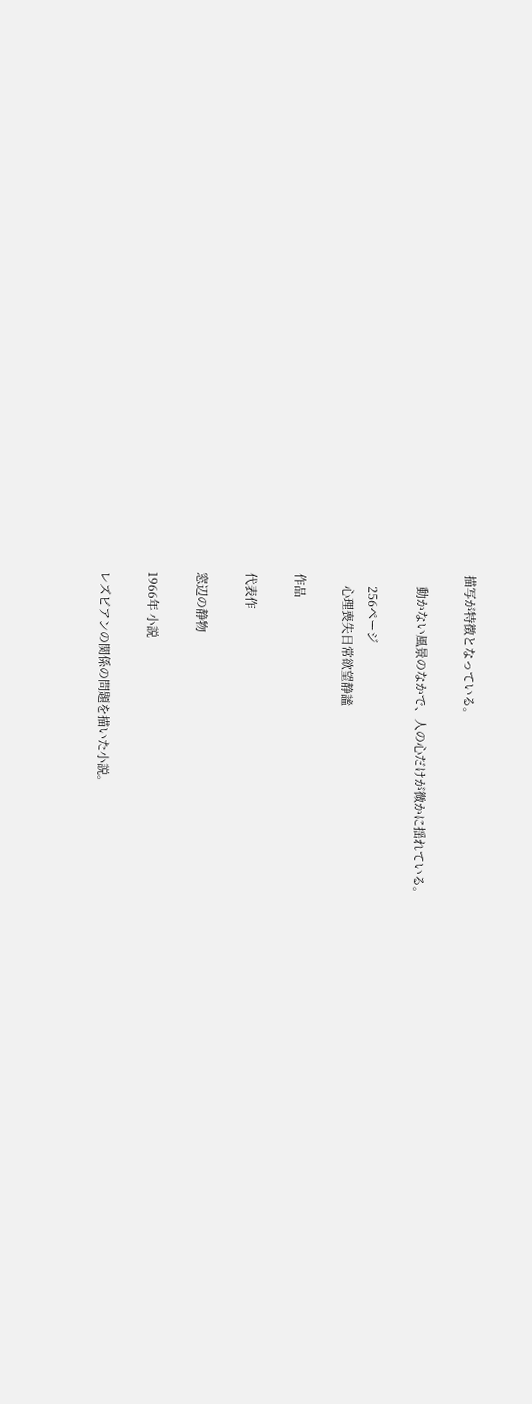描写が特徴となっている。

    動かない風景のなかで、人の心だけが微かに揺れている。

    256ページ
    心理喪失日常欲望静謐

作品

代表作

窓辺の静物

1966年 小説

レズビアンの関係の問題を描いた小説。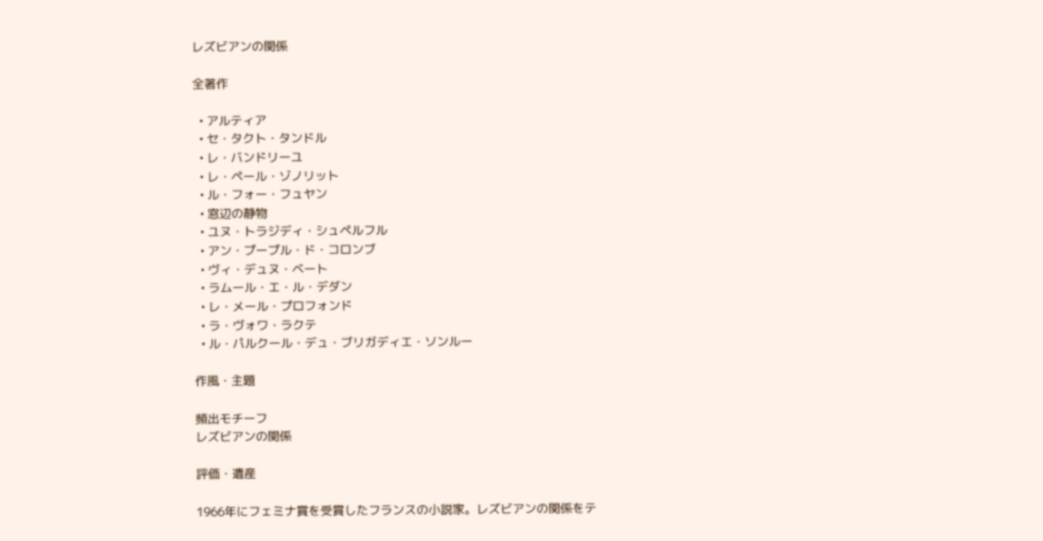レズビアンの関係

全著作

  • アルティア
  • セ・タクト・タンドル
  • レ・バンドリーユ
  • レ・ペール・ゾノリット
  • ル・フォー・フュヤン
  • 窓辺の静物
  • ユヌ・トラジディ・シュペルフル
  • アン・プープル・ド・コロンブ
  • ヴィ・デュヌ・ベート
  • ラムール・エ・ル・デダン
  • レ・メール・プロフォンド
  • ラ・ヴォワ・ラクテ
  • ル・パルクール・デュ・ブリガディエ・ソンルー

作風・主題

頻出モチーフ
レズビアンの関係

評価・遺産

1966年にフェミナ賞を受賞したフランスの小説家。レズビアンの関係をテ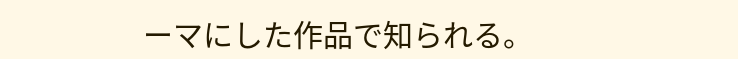ーマにした作品で知られる。